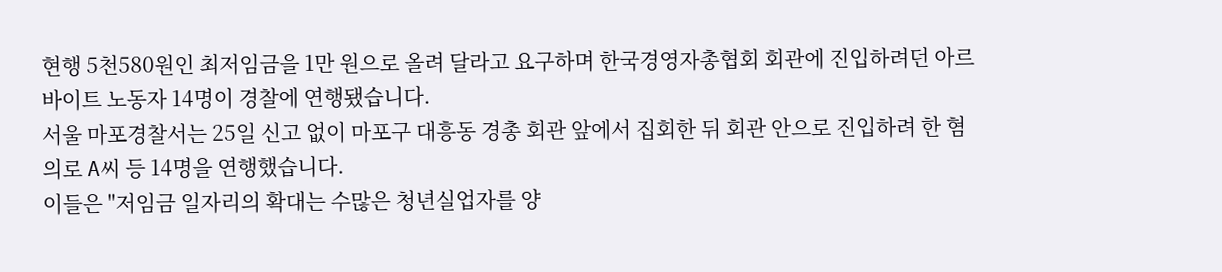현행 5천580원인 최저임금을 1만 원으로 올려 달라고 요구하며 한국경영자총협회 회관에 진입하려던 아르바이트 노동자 14명이 경찰에 연행됐습니다.
서울 마포경찰서는 25일 신고 없이 마포구 대흥동 경총 회관 앞에서 집회한 뒤 회관 안으로 진입하려 한 혐의로 A씨 등 14명을 연행했습니다.
이들은 "저임금 일자리의 확대는 수많은 청년실업자를 양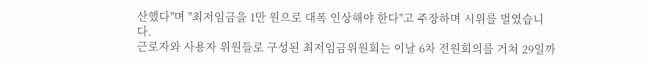산했다"며 "최저임금을 1만 원으로 대폭 인상해야 한다"고 주장하며 시위를 벌였습니다.
근로자와 사용자 위원들로 구성된 최저임금위원회는 이날 6차 전원회의를 거쳐 29일까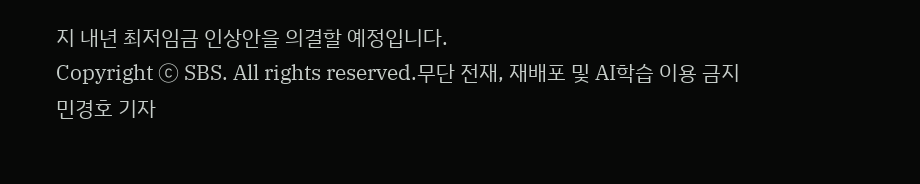지 내년 최저임금 인상안을 의결할 예정입니다.
Copyright Ⓒ SBS. All rights reserved.무단 전재, 재배포 및 AI학습 이용 금지
민경호 기자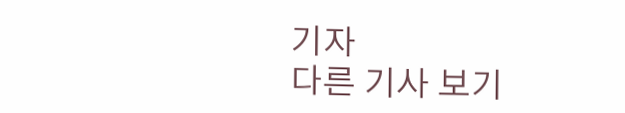기자
다른 기사 보기